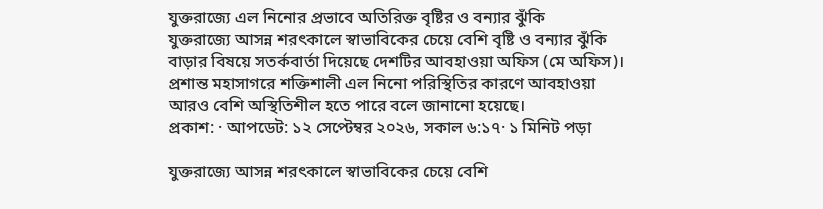যুক্তরাজ্যে এল নিনোর প্রভাবে অতিরিক্ত বৃষ্টির ও বন্যার ঝুঁকি
যুক্তরাজ্যে আসন্ন শরৎকালে স্বাভাবিকের চেয়ে বেশি বৃষ্টি ও বন্যার ঝুঁকি বাড়ার বিষয়ে সতর্কবার্তা দিয়েছে দেশটির আবহাওয়া অফিস (মে অফিস)। প্রশান্ত মহাসাগরে শক্তিশালী এল নিনো পরিস্থিতির কারণে আবহাওয়া আরও বেশি অস্থিতিশীল হতে পারে বলে জানানো হয়েছে।
প্রকাশ: · আপডেট: ১২ সেপ্টেম্বর ২০২৬, সকাল ৬:১৭· ১ মিনিট পড়া

যুক্তরাজ্যে আসন্ন শরৎকালে স্বাভাবিকের চেয়ে বেশি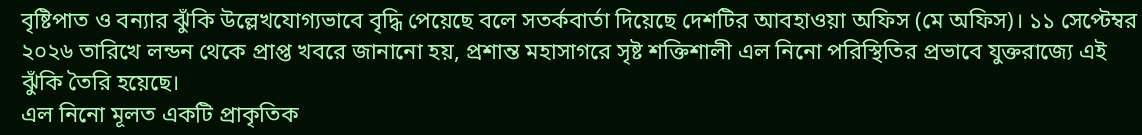বৃষ্টিপাত ও বন্যার ঝুঁকি উল্লেখযোগ্যভাবে বৃদ্ধি পেয়েছে বলে সতর্কবার্তা দিয়েছে দেশটির আবহাওয়া অফিস (মে অফিস)। ১১ সেপ্টেম্বর ২০২৬ তারিখে লন্ডন থেকে প্রাপ্ত খবরে জানানো হয়, প্রশান্ত মহাসাগরে সৃষ্ট শক্তিশালী এল নিনো পরিস্থিতির প্রভাবে যুক্তরাজ্যে এই ঝুঁকি তৈরি হয়েছে।
এল নিনো মূলত একটি প্রাকৃতিক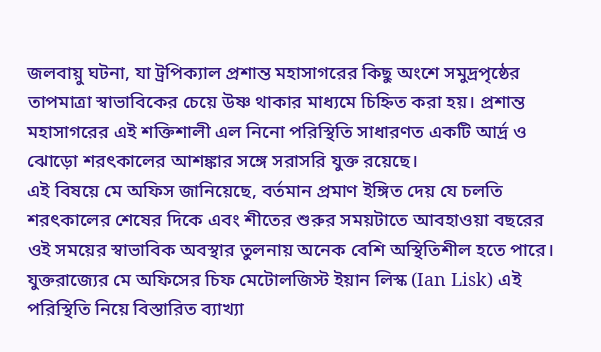জলবায়ু ঘটনা, যা ট্রপিক্যাল প্রশান্ত মহাসাগরের কিছু অংশে সমুদ্রপৃষ্ঠের তাপমাত্রা স্বাভাবিকের চেয়ে উষ্ণ থাকার মাধ্যমে চিহ্নিত করা হয়। প্রশান্ত মহাসাগরের এই শক্তিশালী এল নিনো পরিস্থিতি সাধারণত একটি আর্দ্র ও ঝোড়ো শরৎকালের আশঙ্কার সঙ্গে সরাসরি যুক্ত রয়েছে।
এই বিষয়ে মে অফিস জানিয়েছে, বর্তমান প্রমাণ ইঙ্গিত দেয় যে চলতি শরৎকালের শেষের দিকে এবং শীতের শুরুর সময়টাতে আবহাওয়া বছরের ওই সময়ের স্বাভাবিক অবস্থার তুলনায় অনেক বেশি অস্থিতিশীল হতে পারে।
যুক্তরাজ্যের মে অফিসের চিফ মেটোলজিস্ট ইয়ান লিস্ক (Ian Lisk) এই পরিস্থিতি নিয়ে বিস্তারিত ব্যাখ্যা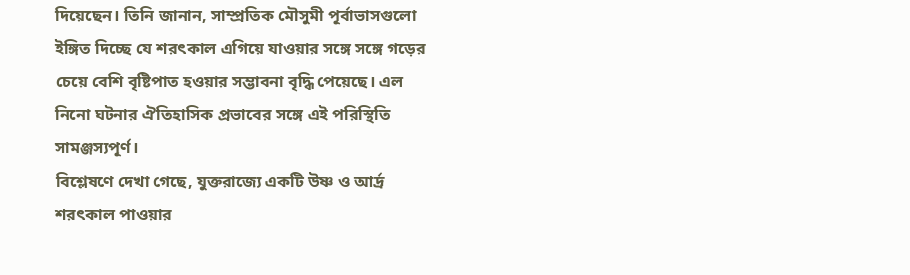দিয়েছেন। তিনি জানান, সাম্প্রতিক মৌসুমী পূর্বাভাসগুলো ইঙ্গিত দিচ্ছে যে শরৎকাল এগিয়ে যাওয়ার সঙ্গে সঙ্গে গড়ের চেয়ে বেশি বৃষ্টিপাত হওয়ার সম্ভাবনা বৃদ্ধি পেয়েছে। এল নিনো ঘটনার ঐতিহাসিক প্রভাবের সঙ্গে এই পরিস্থিতি সামঞ্জস্যপূর্ণ।
বিশ্লেষণে দেখা গেছে, যুক্তরাজ্যে একটি উষ্ণ ও আর্দ্র শরৎকাল পাওয়ার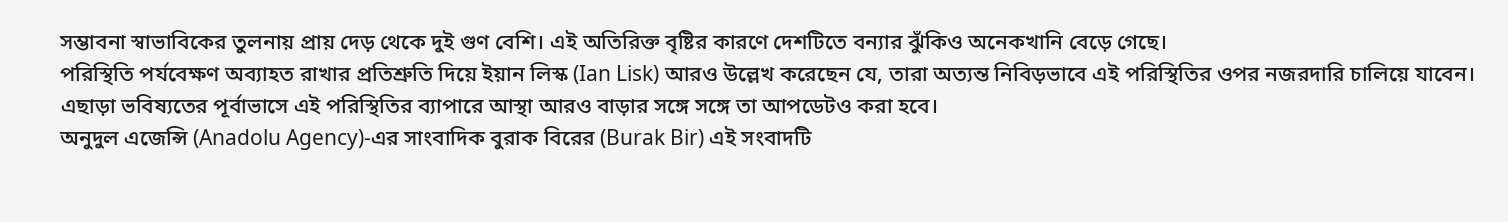সম্ভাবনা স্বাভাবিকের তুলনায় প্রায় দেড় থেকে দুই গুণ বেশি। এই অতিরিক্ত বৃষ্টির কারণে দেশটিতে বন্যার ঝুঁকিও অনেকখানি বেড়ে গেছে।
পরিস্থিতি পর্যবেক্ষণ অব্যাহত রাখার প্রতিশ্রুতি দিয়ে ইয়ান লিস্ক (Ian Lisk) আরও উল্লেখ করেছেন যে, তারা অত্যন্ত নিবিড়ভাবে এই পরিস্থিতির ওপর নজরদারি চালিয়ে যাবেন। এছাড়া ভবিষ্যতের পূর্বাভাসে এই পরিস্থিতির ব্যাপারে আস্থা আরও বাড়ার সঙ্গে সঙ্গে তা আপডেটও করা হবে।
অনুদুল এজেন্সি (Anadolu Agency)-এর সাংবাদিক বুরাক বিরের (Burak Bir) এই সংবাদটি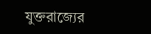যুক্তরাজ্যের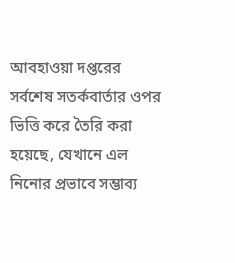আবহাওয়া দপ্তরের সর্বশেষ সতর্কবার্তার ওপর ভিত্তি করে তৈরি করা হয়েছে, যেখানে এল নিনোর প্রভাবে সম্ভাব্য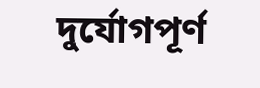দুর্যোগপূর্ণ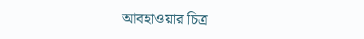আবহাওয়ার চিত্র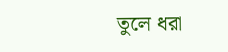তুলে ধরা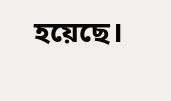হয়েছে।